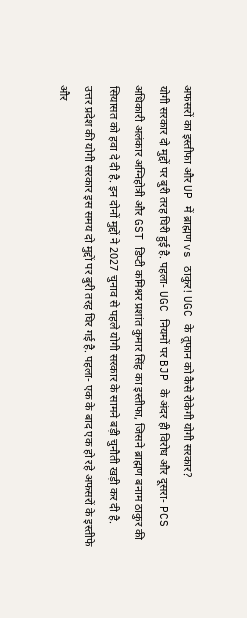अफसरों का इस्तीफा और UP में ब्राह्मण vs ठाकुर! UGC के तूफान को कैसे रोकेगी योगी सरकार?
योगी सरकार दो मुद्दों पर बुरी तरह घिरी हुई है. पहला- UGC नियमों पर BJP के अंदर ही विरोध और दूसरा- PCS अधिकारी अलंकार अग्निहोत्री और GST डिप्टी कमिश्नर प्रशांत कुमार सिंह का इस्तीफा, जिसने ब्राह्मण बनाम ठाकुर की सियासत को हवा दे दी है. इन दोनों मुद्दों ने 2027 चुनाव से पहले योगी सरकार के सामने बड़ी चुनौती खड़ी कर दी है.
उत्तर प्रदेश की योगी सरकार इस समय दो मुद्दों पर बुरी तरह घिर गई है. पहला- एक के बाद एक हो रहे अफसरों के इस्तीफे और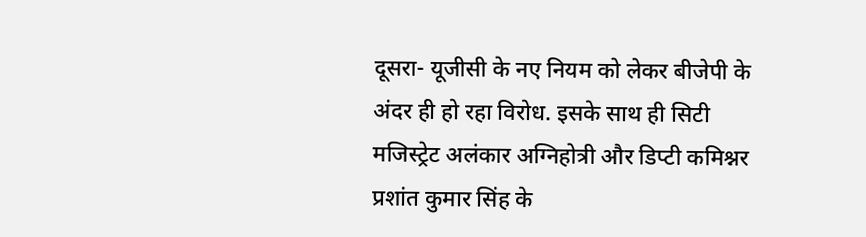दूसरा- यूजीसी के नए नियम को लेकर बीजेपी के अंदर ही हो रहा विरोध. इसके साथ ही सिटी मजिस्ट्रेट अलंकार अग्निहोत्री और डिप्टी कमिश्नर प्रशांत कुमार सिंह के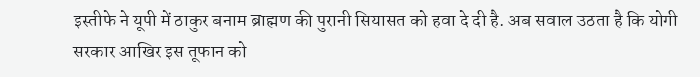इस्तीफे ने यूपी में ठाकुर बनाम ब्राह्मण की पुरानी सियासत को हवा दे दी है. अब सवाल उठता है कि योगी सरकार आखिर इस तूफान को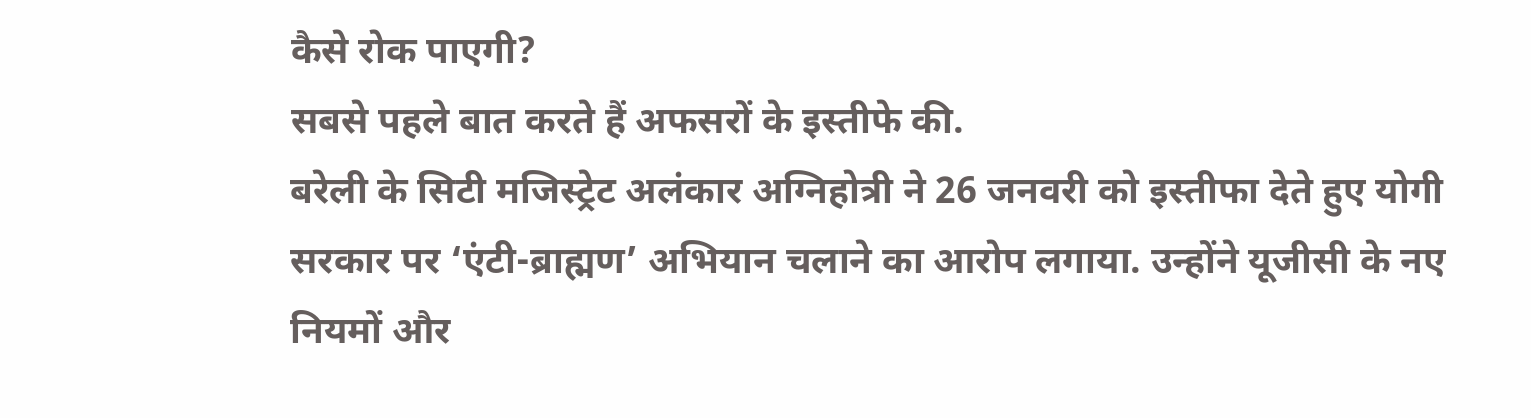कैसे रोक पाएगी?
सबसे पहले बात करते हैं अफसरों के इस्तीफे की.
बरेली के सिटी मजिस्ट्रेट अलंकार अग्निहोत्री ने 26 जनवरी को इस्तीफा देते हुए योगी सरकार पर ‘एंटी-ब्राह्मण’ अभियान चलाने का आरोप लगाया. उन्होंने यूजीसी के नए नियमों और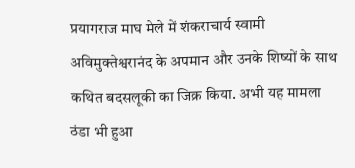प्रयागराज माघ मेले में शंकराचार्य स्वामी अविमुक्तेश्वरानंद के अपमान और उनके शिष्यों के साथ कथित बदसलूकी का जिक्र किया. अभी यह मामला ठंडा भी हुआ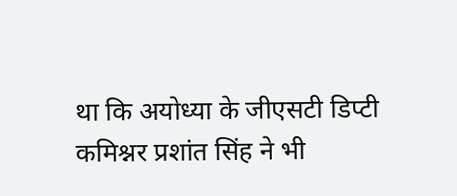था कि अयोध्या के जीएसटी डिप्टी कमिश्नर प्रशांत सिंह ने भी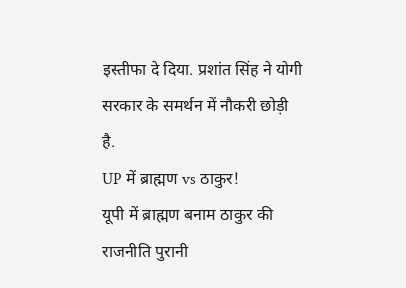इस्तीफा दे दिया. प्रशांत सिंह ने योगी सरकार के समर्थन में नौकरी छोड़ी है.
UP में ब्राह्मण vs ठाकुर!
यूपी में ब्राह्मण बनाम ठाकुर की राजनीति पुरानी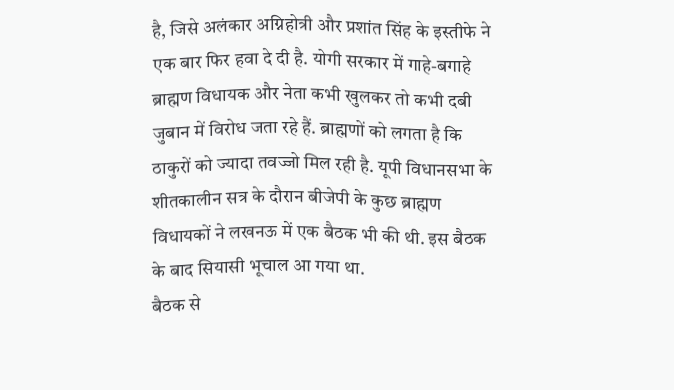है, जिसे अलंकार अग्निहोत्री और प्रशांत सिंह के इस्तीफे ने एक बार फिर हवा दे दी है. योगी सरकार में गाहे-बगाहे ब्राह्मण विधायक और नेता कभी खुलकर तो कभी दबी जुबान में विरोध जता रहे हैं. ब्राह्मणों को लगता है कि ठाकुरों को ज्यादा तवज्जो मिल रही है. यूपी विधानसभा के शीतकालीन सत्र के दौरान बीजेपी के कुछ ब्राह्मण विधायकों ने लखनऊ में एक बैठक भी की थी. इस बैठक के बाद सियासी भूचाल आ गया था.
बैठक से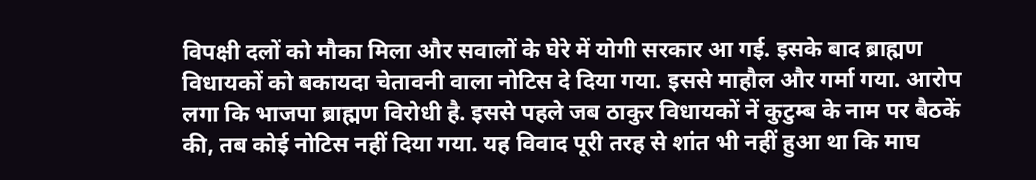विपक्षी दलों को मौका मिला और सवालों के घेरे में योगी सरकार आ गई. इसके बाद ब्राह्मण विधायकों को बकायदा चेतावनी वाला नोटिस दे दिया गया. इससे माहौल और गर्मा गया. आरोप लगा कि भाजपा ब्राह्मण विरोधी है. इससे पहले जब ठाकुर विधायकों नें कुटुम्ब के नाम पर बैठकें की, तब कोई नोटिस नहीं दिया गया. यह विवाद पूरी तरह से शांत भी नहीं हुआ था कि माघ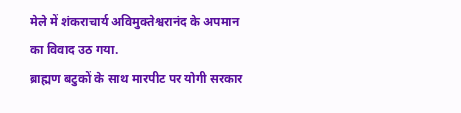मेले में शंकराचार्य अविमुक्तेश्वरानंद के अपमान का विवाद उठ गया.
ब्राह्मण बटुकों के साथ मारपीट पर योगी सरकार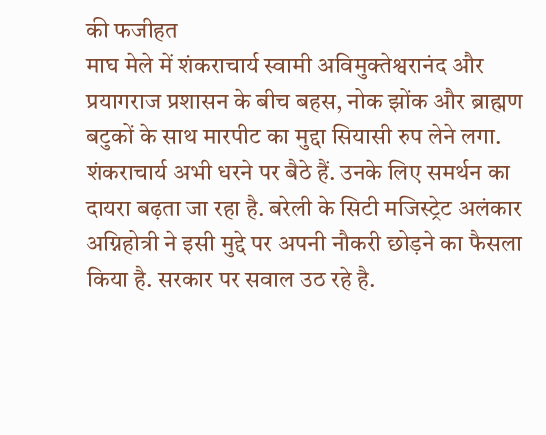की फजीहत
माघ मेले में शंकराचार्य स्वामी अविमुक्तेश्वरानंद और प्रयागराज प्रशासन के बीच बहस, नोक झोंक और ब्राह्मण बटुकों के साथ मारपीट का मुद्दा सियासी रुप लेने लगा. शंकराचार्य अभी धरने पर बैठे हैं. उनके लिए समर्थन का दायरा बढ़ता जा रहा है. बरेली के सिटी मजिस्ट्रेट अलंकार अग्निहोत्री ने इसी मुद्दे पर अपनी नौकरी छोड़ने का फैसला किया है. सरकार पर सवाल उठ रहे है.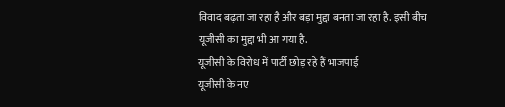विवाद बढ़ता जा रहा है और बड़ा मुद्दा बनता जा रहा है. इसी बीच यूजीसी का मुद्दा भी आ गया है.
यूजीसी के विरोध में पार्टी छोड़ रहे हैं भाजपाई
यूजीसी के नए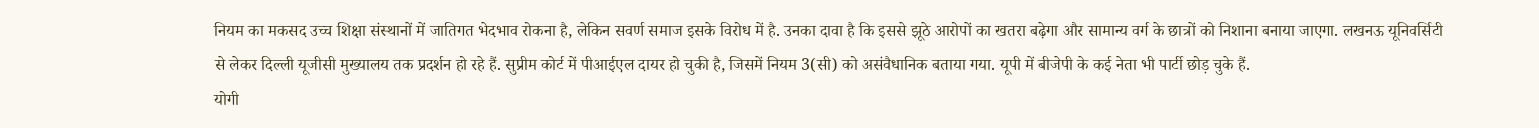नियम का मकसद उच्च शिक्षा संस्थानों में जातिगत भेदभाव रोकना है, लेकिन सवर्ण समाज इसके विरोध में है. उनका दावा है कि इससे झूठे आरोपों का खतरा बढ़ेगा और सामान्य वर्ग के छात्रों को निशाना बनाया जाएगा. लखनऊ यूनिवर्सिटी से लेकर दिल्ली यूजीसी मुख्यालय तक प्रदर्शन हो रहे हैं. सुप्रीम कोर्ट में पीआईएल दायर हो चुकी है, जिसमें नियम 3(सी) को असंवैधानिक बताया गया. यूपी में बीजेपी के कई नेता भी पार्टी छोड़ चुके हैं.
योगी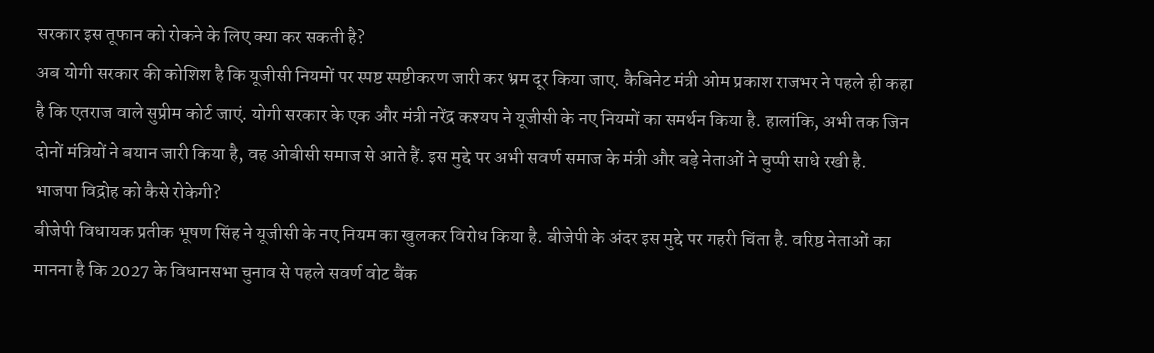सरकार इस तूफान को रोकने के लिए क्या कर सकती है?
अब योगी सरकार की कोशिश है कि यूजीसी नियमों पर स्पष्ट स्पष्टीकरण जारी कर भ्रम दूर किया जाए. कैबिनेट मंत्री ओम प्रकाश राजभर ने पहले ही कहा है कि एतराज वाले सुप्रीम कोर्ट जाएं. योगी सरकार के एक और मंत्री नरेंद्र कश्यप ने यूजीसी के नए नियमों का समर्थन किया है. हालांकि, अभी तक जिन दोनों मंत्रियों ने बयान जारी किया है, वह ओबीसी समाज से आते हैं. इस मुद्दे पर अभी सवर्ण समाज के मंत्री और बड़े नेताओं ने चुप्पी साधे रखी है.
भाजपा विद्रोह को कैसे रोकेगी?
बीजेपी विधायक प्रतीक भूषण सिंह ने यूजीसी के नए नियम का खुलकर विरोध किया है. बीजेपी के अंदर इस मुद्दे पर गहरी चिंता है. वरिष्ठ नेताओं का मानना है कि 2027 के विधानसभा चुनाव से पहले सवर्ण वोट बैंक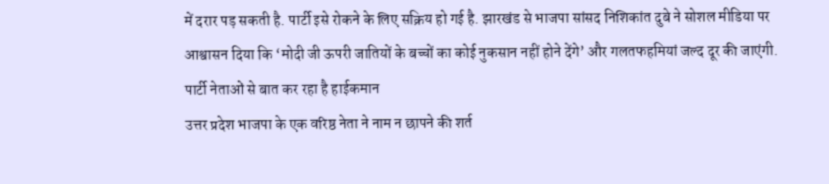में दरार पड़ सकती है. पार्टी इसे रोकने के लिए सक्रिय हो गई है. झारखंड से भाजपा सांसद निशिकांत दुबे ने सोशल मीडिया पर आश्वासन दिया कि ‘मोदी जी ऊपरी जातियों के बच्चों का कोई नुकसान नहीं होने देंगे’ और गलतफहमियां जल्द दूर की जाएंगी.
पार्टी नेताओं से बात कर रहा है हाईकमान
उत्तर प्रदेश भाजपा के एक वरिष्ठ नेता ने नाम न छापने की शर्त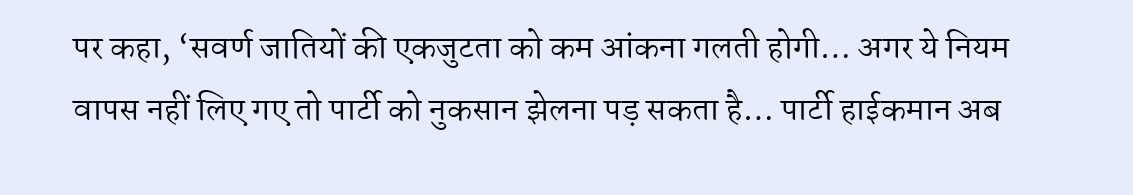पर कहा, ‘सवर्ण जातियों की एकजुटता को कम आंकना गलती होगी… अगर ये नियम वापस नहीं लिए गए तो पार्टी को नुकसान झेलना पड़ सकता है… पार्टी हाईकमान अब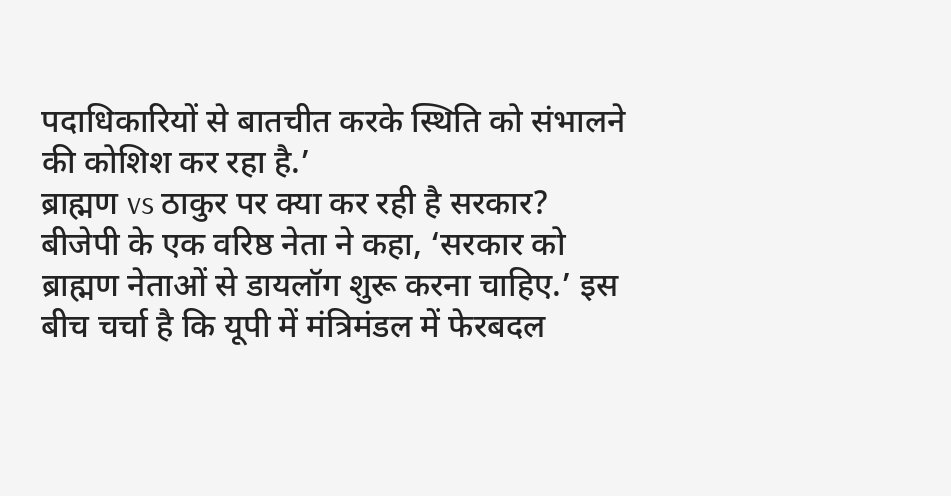पदाधिकारियों से बातचीत करके स्थिति को संभालने की कोशिश कर रहा है.’
ब्राह्मण vs ठाकुर पर क्या कर रही है सरकार?
बीजेपी के एक वरिष्ठ नेता ने कहा, ‘सरकार को ब्राह्मण नेताओं से डायलॉग शुरू करना चाहिए.’ इस बीच चर्चा है कि यूपी में मंत्रिमंडल में फेरबदल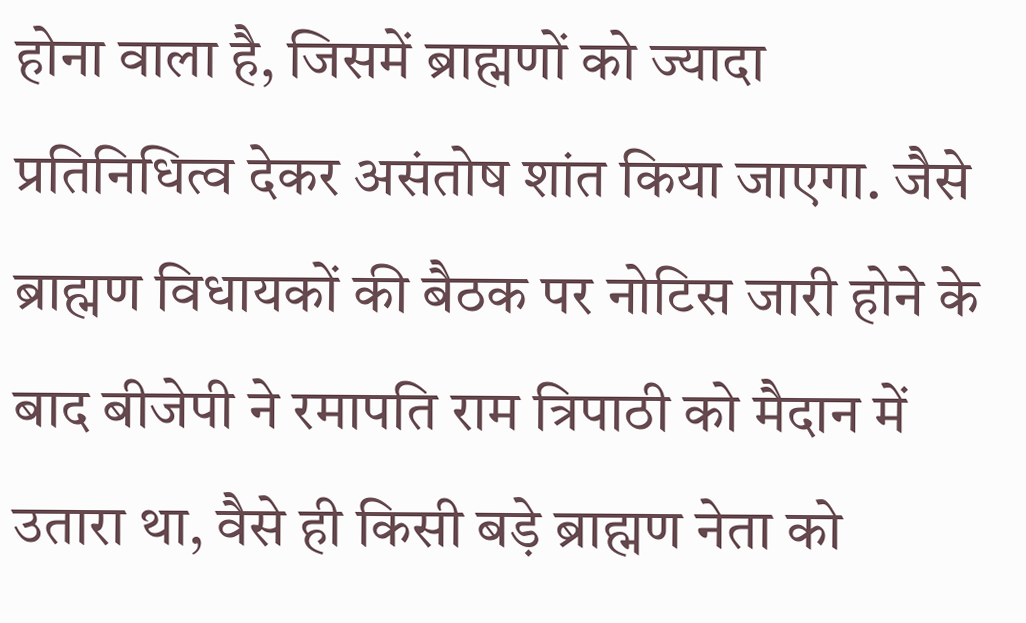होना वाला है, जिसमें ब्राह्मणों को ज्यादा प्रतिनिधित्व देकर असंतोष शांत किया जाएगा. जैसे ब्राह्मण विधायकों की बैठक पर नोटिस जारी होने के बाद बीजेपी ने रमापति राम त्रिपाठी को मैदान में उतारा था, वैसे ही किसी बड़े ब्राह्मण नेता को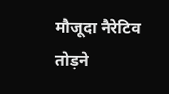मौजूदा नैरेटिव तोड़ने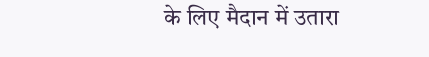के लिए मैदान में उतारा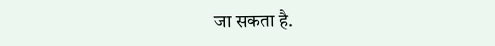जा सकता है.